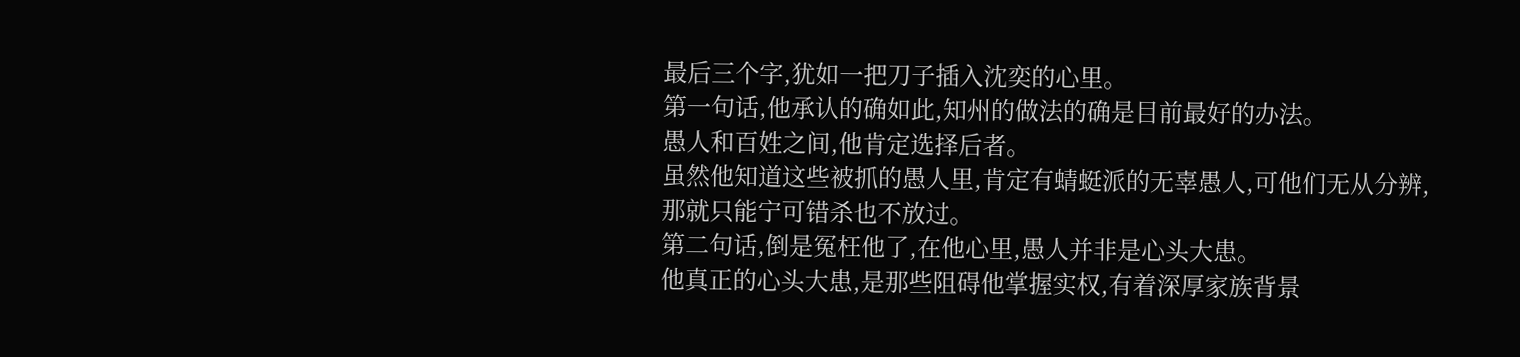最后三个字,犹如一把刀子插入沈奕的心里。
第一句话,他承认的确如此,知州的做法的确是目前最好的办法。
愚人和百姓之间,他肯定选择后者。
虽然他知道这些被抓的愚人里,肯定有蜻蜓派的无辜愚人,可他们无从分辨,那就只能宁可错杀也不放过。
第二句话,倒是冤枉他了,在他心里,愚人并非是心头大患。
他真正的心头大患,是那些阻碍他掌握实权,有着深厚家族背景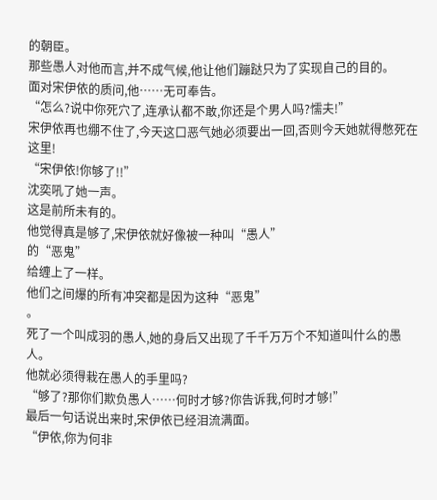的朝臣。
那些愚人对他而言,并不成气候,他让他们蹦跶只为了实现自己的目的。
面对宋伊依的质问,他……无可奉告。
“怎么?说中你死穴了,连承认都不敢,你还是个男人吗?懦夫!”
宋伊依再也绷不住了,今天这口恶气她必须要出一回,否则今天她就得憋死在这里!
“宋伊依!你够了!!”
沈奕吼了她一声。
这是前所未有的。
他觉得真是够了,宋伊依就好像被一种叫“愚人”
的“恶鬼”
给缠上了一样。
他们之间爆的所有冲突都是因为这种“恶鬼”
。
死了一个叫成羽的愚人,她的身后又出现了千千万万个不知道叫什么的愚人。
他就必须得栽在愚人的手里吗?
“够了?那你们欺负愚人……何时才够?你告诉我,何时才够!”
最后一句话说出来时,宋伊依已经泪流满面。
“伊依,你为何非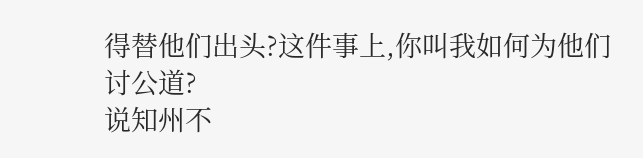得替他们出头?这件事上,你叫我如何为他们讨公道?
说知州不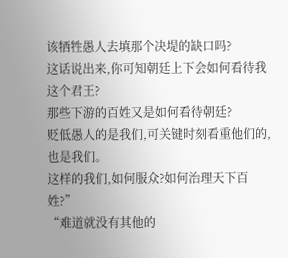该牺牲愚人去填那个决堤的缺口吗?
这话说出来,你可知朝廷上下会如何看待我这个君王?
那些下游的百姓又是如何看待朝廷?
贬低愚人的是我们,可关键时刻看重他们的,也是我们。
这样的我们,如何服众?如何治理天下百姓?”
“难道就没有其他的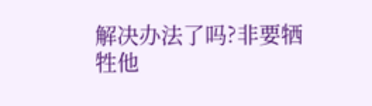解决办法了吗?非要牺牲他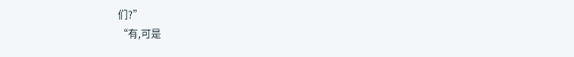们?”
“有,可是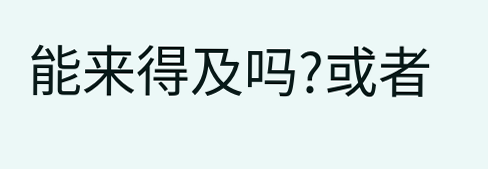能来得及吗?或者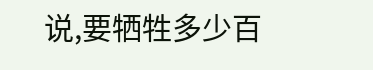说,要牺牲多少百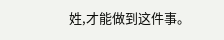姓,才能做到这件事。